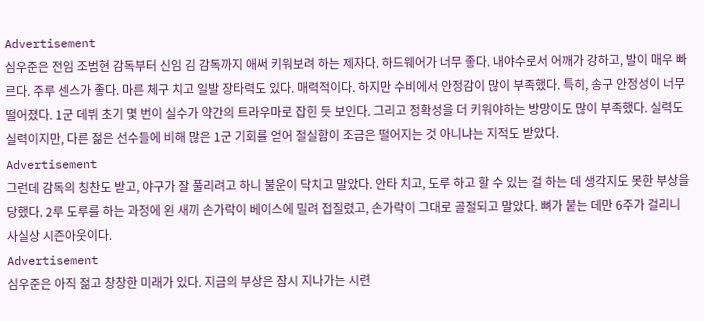Advertisement
심우준은 전임 조범현 감독부터 신임 김 감독까지 애써 키워보려 하는 제자다. 하드웨어가 너무 좋다. 내야수로서 어깨가 강하고, 발이 매우 빠르다. 주루 센스가 좋다. 마른 체구 치고 일발 장타력도 있다. 매력적이다. 하지만 수비에서 안정감이 많이 부족했다. 특히, 송구 안정성이 너무 떨어졌다. 1군 데뷔 초기 몇 번이 실수가 약간의 트라우마로 잡힌 듯 보인다. 그리고 정확성을 더 키워야하는 방망이도 많이 부족했다. 실력도 실력이지만, 다른 젊은 선수들에 비해 많은 1군 기회를 얻어 절실함이 조금은 떨어지는 것 아니냐는 지적도 받았다.
Advertisement
그런데 감독의 칭찬도 받고, 야구가 잘 풀리려고 하니 불운이 닥치고 말았다. 안타 치고, 도루 하고 할 수 있는 걸 하는 데 생각지도 못한 부상을 당했다. 2루 도루를 하는 과정에 왼 새끼 손가락이 베이스에 밀려 접질렸고, 손가락이 그대로 골절되고 말았다. 뼈가 붙는 데만 6주가 걸리니 사실상 시즌아웃이다.
Advertisement
심우준은 아직 젊고 창창한 미래가 있다. 지금의 부상은 잠시 지나가는 시련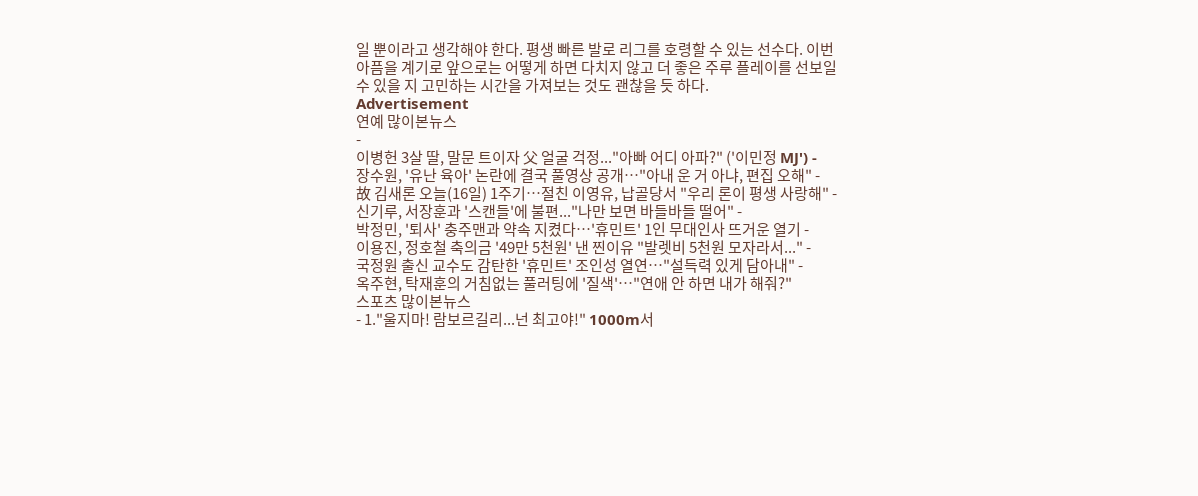일 뿐이라고 생각해야 한다. 평생 빠른 발로 리그를 호령할 수 있는 선수다. 이번 아픔을 계기로 앞으로는 어떻게 하면 다치지 않고 더 좋은 주루 플레이를 선보일 수 있을 지 고민하는 시간을 가져보는 것도 괜찮을 듯 하다.
Advertisement
연예 많이본뉴스
-
이병헌 3살 딸, 말문 트이자 父 얼굴 걱정..."아빠 어디 아파?" ('이민정 MJ') -
장수원, '유난 육아' 논란에 결국 풀영상 공개…"아내 운 거 아냐, 편집 오해" -
故 김새론 오늘(16일) 1주기…절친 이영유, 납골당서 "우리 론이 평생 사랑해" -
신기루, 서장훈과 '스캔들'에 불편..."나만 보면 바들바들 떨어" -
박정민, '퇴사' 충주맨과 약속 지켰다…'휴민트' 1인 무대인사 뜨거운 열기 -
이용진, 정호철 축의금 '49만 5천원' 낸 찐이유 "발렛비 5천원 모자라서..." -
국정원 출신 교수도 감탄한 '휴민트' 조인성 열연…"설득력 있게 담아내" -
옥주현, 탁재훈의 거침없는 풀러팅에 '질색'…"연애 안 하면 내가 해줘?"
스포츠 많이본뉴스
- 1."울지마! 람보르길리...넌 최고야!" 1000m서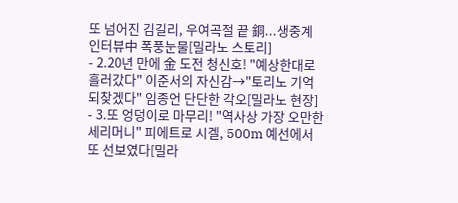또 넘어진 김길리, 우여곡절 끝 銅...생중계 인터뷰中 폭풍눈물[밀라노 스토리]
- 2.20년 만에 金 도전 청신호! "예상한대로 흘러갔다" 이준서의 자신감→"토리노 기억 되찾겠다" 임종언 단단한 각오[밀라노 현장]
- 3.또 엉덩이로 마무리! "역사상 가장 오만한 세리머니" 피에트로 시겔, 500m 예선에서 또 선보였다[밀라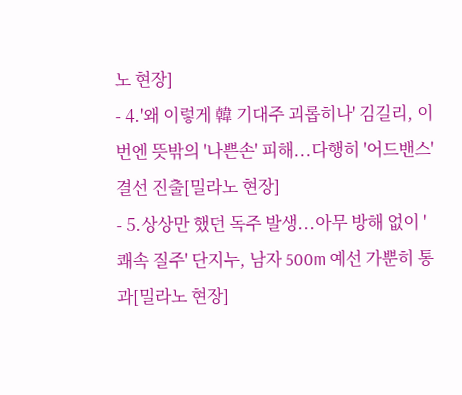노 현장]
- 4.'왜 이렇게 韓 기대주 괴롭히나' 김길리, 이번엔 뜻밖의 '나쁜손' 피해...다행히 '어드밴스' 결선 진출[밀라노 현장]
- 5.상상만 했던 독주 발생...아무 방해 없이 '쾌속 질주' 단지누, 남자 500m 예선 가뿐히 통과[밀라노 현장]